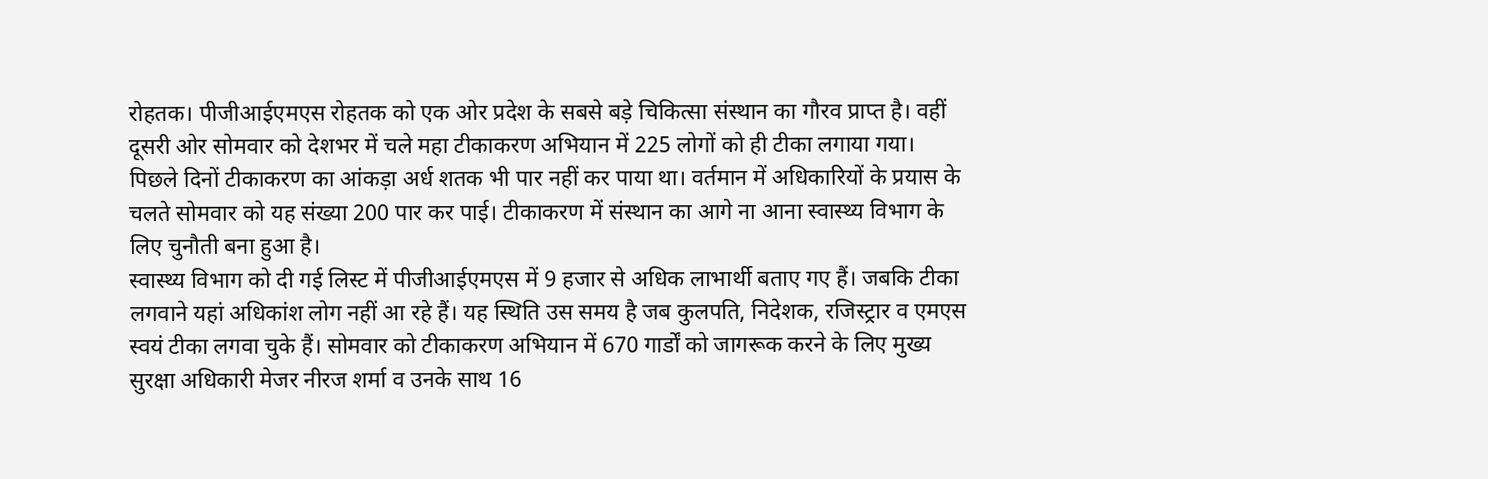रोहतक। पीजीआईएमएस रोहतक को एक ओर प्रदेश के सबसे बड़े चिकित्सा संस्थान का गौरव प्राप्त है। वहीं दूसरी ओर सोमवार को देशभर में चले महा टीकाकरण अभियान में 225 लोगों को ही टीका लगाया गया। पिछले दिनों टीकाकरण का आंकड़ा अर्ध शतक भी पार नहीं कर पाया था। वर्तमान में अधिकारियों के प्रयास के चलते सोमवार को यह संख्या 200 पार कर पाई। टीकाकरण में संस्थान का आगे ना आना स्वास्थ्य विभाग के लिए चुनौती बना हुआ है।
स्वास्थ्य विभाग को दी गई लिस्ट में पीजीआईएमएस में 9 हजार से अधिक लाभार्थी बताए गए हैं। जबकि टीका लगवाने यहां अधिकांश लोग नहीं आ रहे हैं। यह स्थिति उस समय है जब कुलपति, निदेशक, रजिस्ट्रार व एमएस स्वयं टीका लगवा चुके हैं। सोमवार को टीकाकरण अभियान में 670 गार्डों को जागरूक करने के लिए मुख्य सुरक्षा अधिकारी मेजर नीरज शर्मा व उनके साथ 16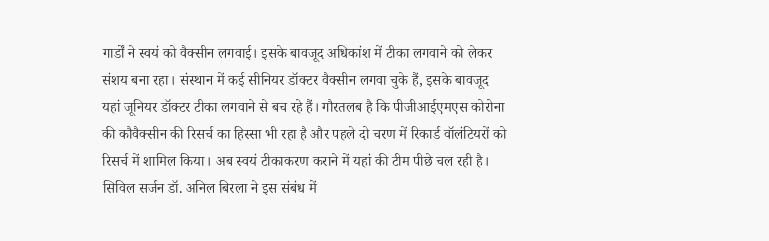गार्डों ने स्वयं को वैक्सीन लगवाई। इसके बावजूद अधिकांश में टीका लगवाने को लेकर संशय बना रहा। संस्थान में कई सीनियर डॉक्टर वैक्सीन लगवा चुके हैं, इसके बावजूद यहां जूनियर डॉक्टर टीका लगवाने से बच रहे हैं। गौरतलब है कि पीजीआईएमएस कोरोना की कौवैक्सीन की रिसर्च का हिस्सा भी रहा है और पहले दो चरण में रिकार्ड वॉलंटियरों को रिसर्च में शामिल किया। अब स्वयं टीकाकरण कराने में यहां की टीम पीछे चल रही है। सिविल सर्जन डॉ. अनिल बिरला ने इस संबंध में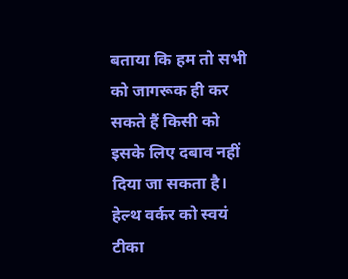बताया कि हम तो सभी को जागरूक ही कर सकते हैं किसी को इसके लिए दबाव नहीं दिया जा सकता है। हेल्थ वर्कर को स्वयं टीका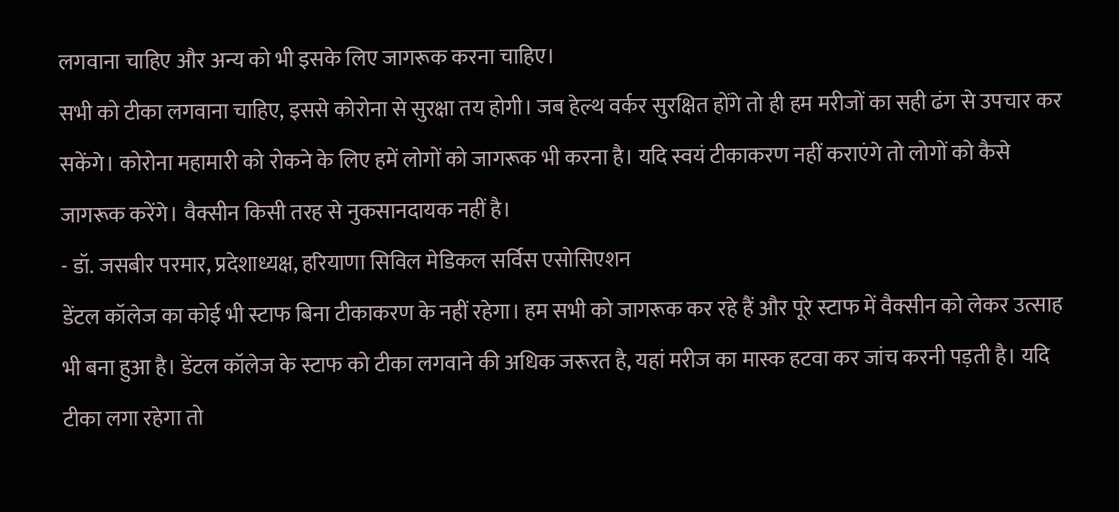लगवाना चाहिए और अन्य को भी इसके लिए जागरूक करना चाहिए।
सभी को टीका लगवाना चाहिए, इससे कोरोना से सुरक्षा तय होगी। जब हेल्थ वर्कर सुरक्षित होंगे तो ही हम मरीजों का सही ढंग से उपचार कर सकेंगे। कोरोना महामारी को रोकने के लिए हमें लोगों को जागरूक भी करना है। यदि स्वयं टीकाकरण नहीं कराएंगे तो लोगों को कैसे जागरूक करेंगे। वैक्सीन किसी तरह से नुकसानदायक नहीं है।
- डॉ. जसबीर परमार, प्रदेशाध्यक्ष, हरियाणा सिविल मेडिकल सर्विस एसोसिएशन
डेंटल कॉलेज का कोई भी स्टाफ बिना टीकाकरण के नहीं रहेगा। हम सभी को जागरूक कर रहे हैं और पूरे स्टाफ में वैक्सीन को लेकर उत्साह भी बना हुआ है। डेंटल कॉलेज के स्टाफ को टीका लगवाने की अधिक जरूरत है, यहां मरीज का मास्क हटवा कर जांच करनी पड़ती है। यदि टीका लगा रहेगा तो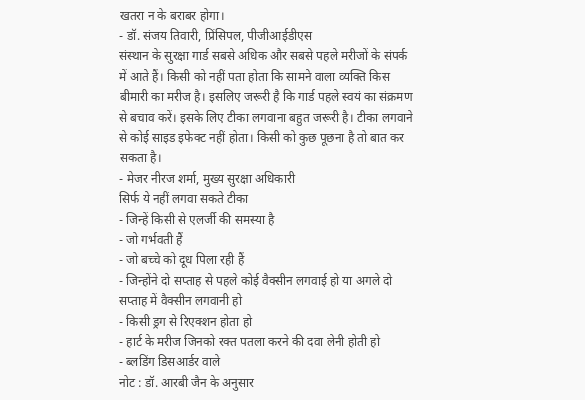खतरा न के बराबर होगा।
- डॉ. संजय तिवारी, प्रिंसिपल, पीजीआईडीएस
संस्थान के सुरक्षा गार्ड सबसे अधिक और सबसे पहले मरीजों के संपर्क में आते हैं। किसी को नहीं पता होता कि सामने वाला व्यक्ति किस बीमारी का मरीज है। इसलिए जरूरी है कि गार्ड पहले स्वयं का संक्रमण से बचाव करें। इसके लिए टीका लगवाना बहुत जरूरी है। टीका लगवाने से कोई साइड इफेक्ट नहीं होता। किसी को कुछ पूछना है तो बात कर सकता है।
- मेजर नीरज शर्मा, मुख्य सुरक्षा अधिकारी
सिर्फ ये नहीं लगवा सकते टीका
- जिन्हें किसी से एलर्जी की समस्या है
- जो गर्भवती हैं
- जो बच्चे को दूध पिला रही हैं
- जिन्होंने दो सप्ताह से पहले कोई वैक्सीन लगवाई हो या अगले दो सप्ताह में वैक्सीन लगवानी हो
- किसी ड्रग से रिएक्शन होता हो
- हार्ट के मरीज जिनको रक्त पतला करने की दवा लेनी होती हो
- ब्लडिंग डिसआर्डर वाले
नोट : डॉ. आरबी जैन के अनुसार